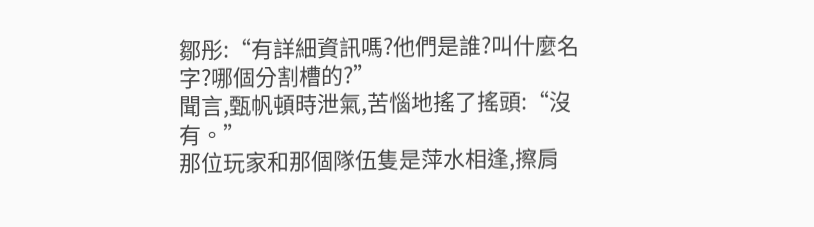鄒彤:“有詳細資訊嗎?他們是誰?叫什麼名字?哪個分割槽的?”
聞言,甄帆頓時泄氣,苦惱地搖了搖頭:“沒有。”
那位玩家和那個隊伍隻是萍水相逢,擦肩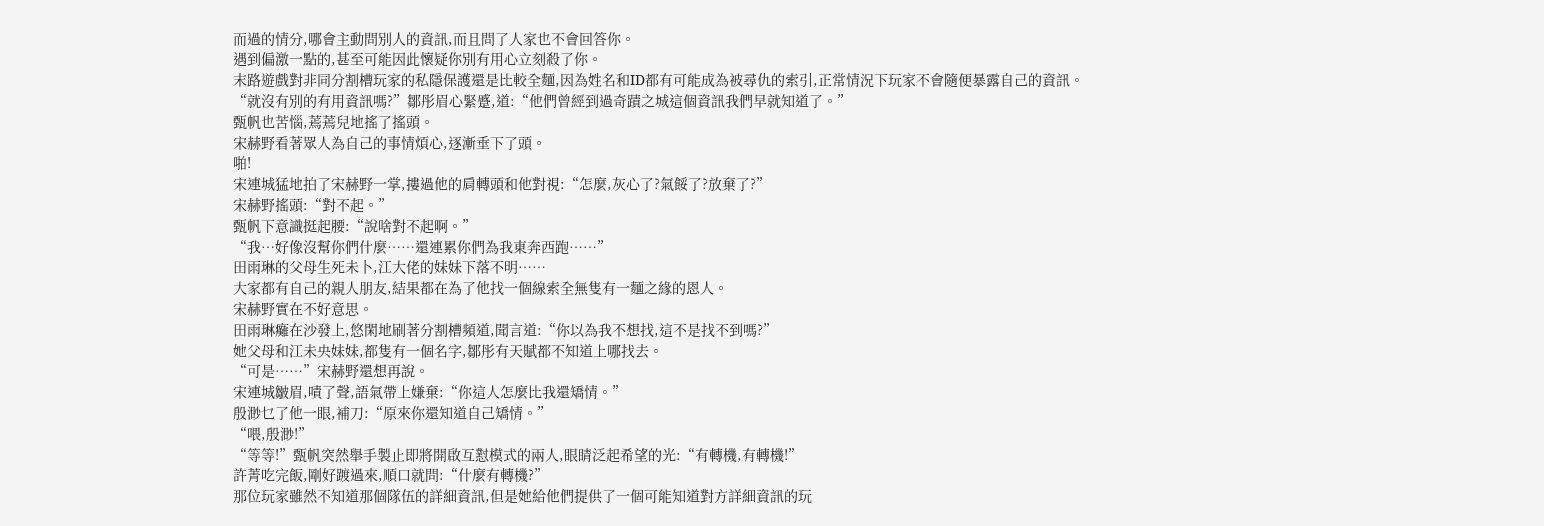而過的情分,哪會主動問別人的資訊,而且問了人家也不會回答你。
遇到偏激一點的,甚至可能因此懷疑你別有用心立刻殺了你。
末路遊戲對非同分割槽玩家的私隱保護還是比較全麵,因為姓名和ID都有可能成為被尋仇的索引,正常情況下玩家不會隨便暴露自己的資訊。
“就沒有別的有用資訊嗎?”鄒彤眉心緊蹙,道:“他們曾經到過奇蹟之城這個資訊我們早就知道了。”
甄帆也苦惱,蔫蔫兒地搖了搖頭。
宋赫野看著眾人為自己的事情煩心,逐漸垂下了頭。
啪!
宋連城猛地拍了宋赫野一掌,摟過他的肩轉頭和他對視:“怎麼,灰心了?氣餒了?放棄了?”
宋赫野搖頭:“對不起。”
甄帆下意識挺起腰:“說啥對不起啊。”
“我…好像沒幫你們什麼……還連累你們為我東奔西跑……”
田雨琳的父母生死未卜,江大佬的妹妹下落不明……
大家都有自己的親人朋友,結果都在為了他找一個線索全無隻有一麵之緣的恩人。
宋赫野實在不好意思。
田雨琳癱在沙發上,悠閑地刷著分割槽頻道,聞言道:“你以為我不想找,這不是找不到嗎?”
她父母和江未央妹妹,都隻有一個名字,鄒彤有天賦都不知道上哪找去。
“可是……”宋赫野還想再說。
宋連城皺眉,嘖了聲,語氣帶上嫌棄:“你這人怎麼比我還矯情。”
殷渺乜了他一眼,補刀:“原來你還知道自己矯情。”
“喂,殷渺!”
“等等!”甄帆突然舉手製止即將開啟互懟模式的兩人,眼睛泛起希望的光:“有轉機,有轉機!”
許菁吃完飯,剛好踱過來,順口就問:“什麼有轉機?”
那位玩家雖然不知道那個隊伍的詳細資訊,但是她給他們提供了一個可能知道對方詳細資訊的玩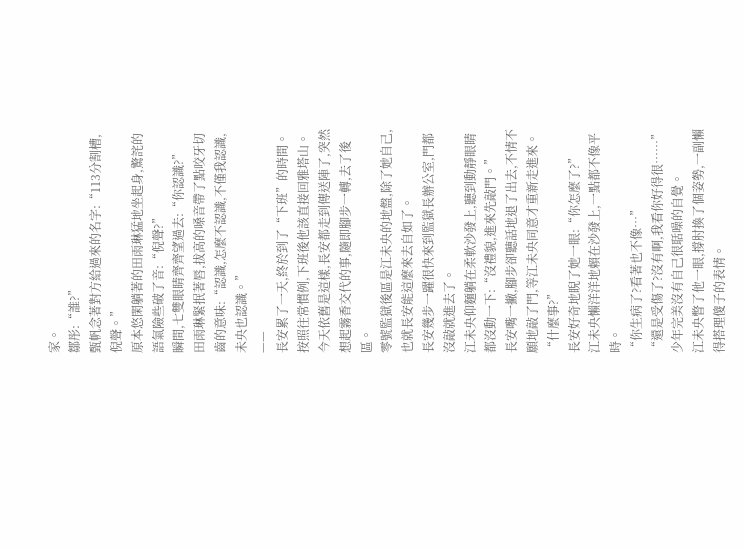家。
鄒彤:“誰?”
甄帆念著對方給過來的名字:“113分割槽,倪聲。”
原本悠閑躺著的田雨琳猛地坐起身,驚詫的語氣險些破了音:“倪聲?”
瞬間,七雙眼睛齊齊望過去:“你認識?”
田雨琳緊抿著唇,拔高的嗓音帶了點咬牙切齒的意味:“認識,怎麼不認識,不僅我認識,未央也認識。”
——
長安累了一天,終於到了“下班”的時間。
按照往常慣例,下班後他該直接回雅塔山。
今天依舊是這樣,長安都走到傳送陣了,突然想起霧香交代的事,隨即腳步一轉,去了後區。
零號監獄後區是江未央的地盤,除了她自己,也就長安能這麼來去自如了。
長安幾步一躍很快來到監獄長辦公室,門都沒敲就進去了。
江未央仰麵躺在柔軟沙發上,聽到動靜眼睛都沒動一下:“沒禮貌,進來先敲門。”
長安嘴一撇,腳步卻聽話地退了出去,不情不願地敲了門,等江未央同意才重新走進來。
“什麼事?”
長安好奇地睨了她一眼:“你怎麼了?”
江未央懶洋洋地賴在沙發上,一點都不像平時。
“你生病了?看著也不像…”
“還是受傷了?沒有啊,我看你好得很……”
少年完美沒有自己很聒噪的自覺。
江未央瞥了他一眼,撐肘換了個姿勢,一副懶得搭理傻子的表情。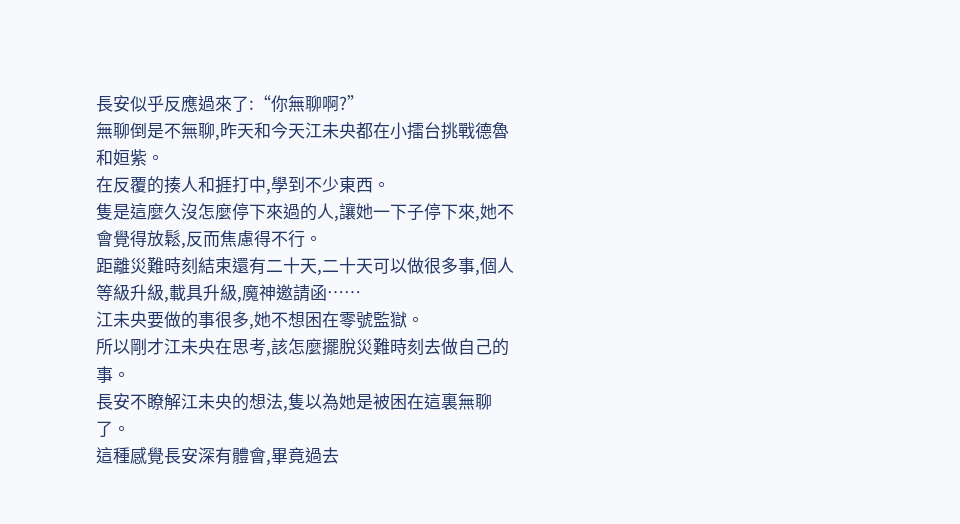長安似乎反應過來了:“你無聊啊?”
無聊倒是不無聊,昨天和今天江未央都在小擂台挑戰德魯和姮紫。
在反覆的揍人和捱打中,學到不少東西。
隻是這麼久沒怎麼停下來過的人,讓她一下子停下來,她不會覺得放鬆,反而焦慮得不行。
距離災難時刻結束還有二十天,二十天可以做很多事,個人等級升級,載具升級,魔神邀請函……
江未央要做的事很多,她不想困在零號監獄。
所以剛才江未央在思考,該怎麼擺脫災難時刻去做自己的事。
長安不瞭解江未央的想法,隻以為她是被困在這裏無聊了。
這種感覺長安深有體會,畢竟過去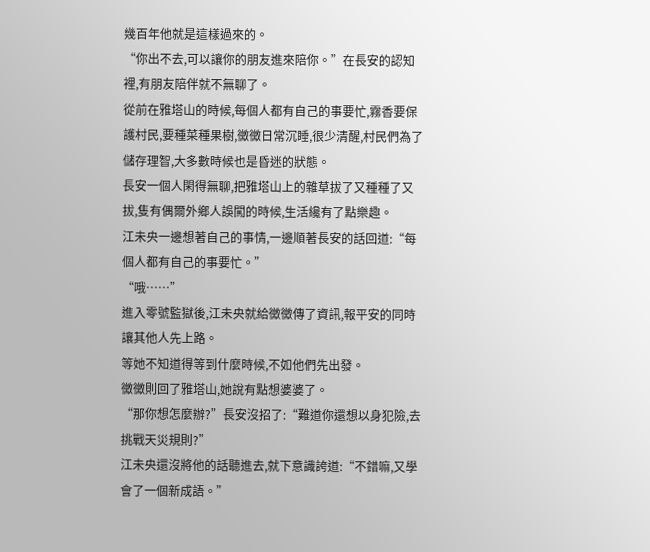幾百年他就是這樣過來的。
“你出不去,可以讓你的朋友進來陪你。”在長安的認知裡,有朋友陪伴就不無聊了。
從前在雅塔山的時候,每個人都有自己的事要忙,霧香要保護村民,要種菜種果樹,黴黴日常沉睡,很少清醒,村民們為了儲存理智,大多數時候也是昏迷的狀態。
長安一個人閑得無聊,把雅塔山上的雜草拔了又種種了又拔,隻有偶爾外鄉人誤闖的時候,生活纔有了點樂趣。
江未央一邊想著自己的事情,一邊順著長安的話回道:“每個人都有自己的事要忙。”
“哦……”
進入零號監獄後,江未央就給黴黴傳了資訊,報平安的同時讓其他人先上路。
等她不知道得等到什麼時候,不如他們先出發。
黴黴則回了雅塔山,她說有點想婆婆了。
“那你想怎麼辦?”長安沒招了:“難道你還想以身犯險,去挑戰天災規則?”
江未央還沒將他的話聽進去,就下意識誇道:“不錯嘛,又學會了一個新成語。”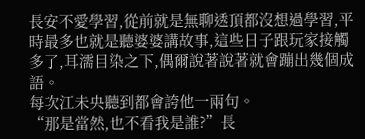長安不愛學習,從前就是無聊透頂都沒想過學習,平時最多也就是聽婆婆講故事,這些日子跟玩家接觸多了,耳濡目染之下,偶爾說著說著就會蹦出幾個成語。
每次江未央聽到都會誇他一兩句。
“那是當然,也不看我是誰?”長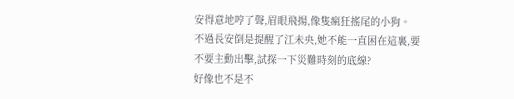安得意地哼了聲,眉眼飛揚,像隻瘋狂搖尾的小狗。
不過長安倒是提醒了江未央,她不能一直困在這裏,要不要主動出擊,試探一下災難時刻的底線?
好像也不是不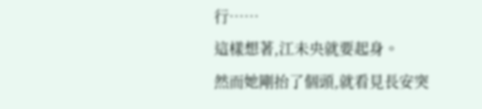行……
這樣想著,江未央就要起身。
然而她剛抬了個頭,就看見長安突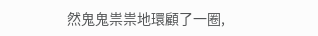然鬼鬼祟祟地環顧了一圈,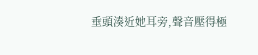垂頭湊近她耳旁,聲音壓得極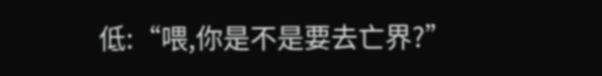低:“喂,你是不是要去亡界?”